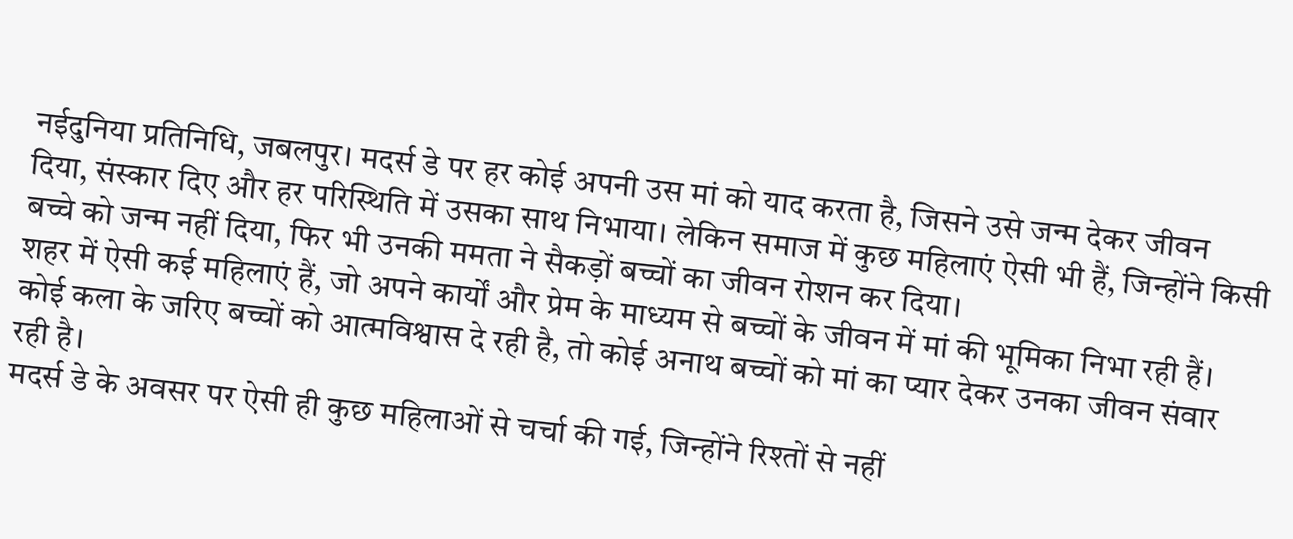नईदुनिया प्रतिनिधि, जबलपुर। मदर्स डे पर हर कोई अपनी उस मां को याद करता है, जिसने उसे जन्म देकर जीवन दिया, संस्कार दिए और हर परिस्थिति में उसका साथ निभाया। लेकिन समाज में कुछ महिलाएं ऐसी भी हैं, जिन्होंने किसी बच्चे को जन्म नहीं दिया, फिर भी उनकी ममता ने सैकड़ों बच्चों का जीवन रोशन कर दिया।
शहर में ऐसी कई महिलाएं हैं, जो अपने कार्यों और प्रेम के माध्यम से बच्चों के जीवन में मां की भूमिका निभा रही हैं। कोई कला के जरिए बच्चों को आत्मविश्वास दे रही है, तो कोई अनाथ बच्चों को मां का प्यार देकर उनका जीवन संवार रही है।
मदर्स डे के अवसर पर ऐसी ही कुछ महिलाओं से चर्चा की गई, जिन्होंने रिश्तों से नहीं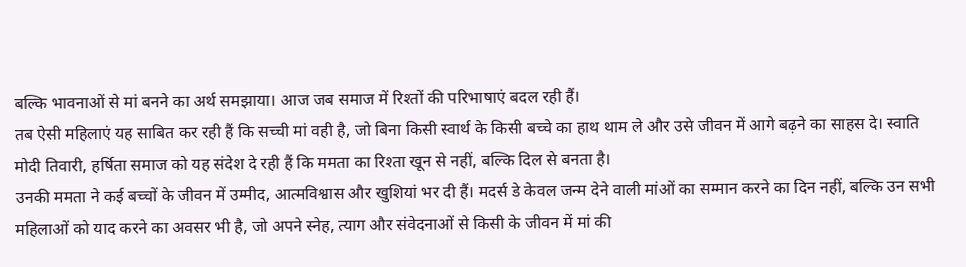बल्कि भावनाओं से मां बनने का अर्थ समझाया। आज जब समाज में रिश्तों की परिभाषाएं बदल रही हैं।
तब ऐसी महिलाएं यह साबित कर रही हैं कि सच्ची मां वही है, जो बिना किसी स्वार्थ के किसी बच्चे का हाथ थाम ले और उसे जीवन में आगे बढ़ने का साहस दे। स्वाति मोदी तिवारी, हर्षिता समाज को यह संदेश दे रही हैं कि ममता का रिश्ता खून से नहीं, बल्कि दिल से बनता है।
उनकी ममता ने कई बच्चों के जीवन में उम्मीद, आत्मविश्वास और खुशियां भर दी हैं। मदर्स डे केवल जन्म देने वाली मांओं का सम्मान करने का दिन नहीं, बल्कि उन सभी महिलाओं को याद करने का अवसर भी है, जो अपने स्नेह, त्याग और संवेदनाओं से किसी के जीवन में मां की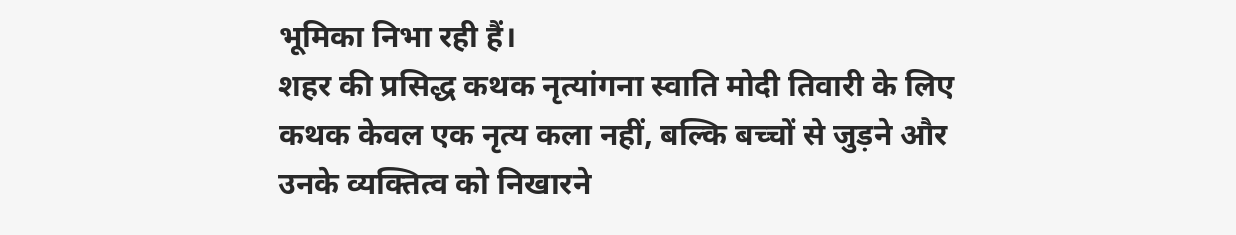भूमिका निभा रही हैं।
शहर की प्रसिद्ध कथक नृत्यांगना स्वाति मोदी तिवारी के लिए कथक केवल एक नृत्य कला नहीं, बल्कि बच्चों से जुड़ने और उनके व्यक्तित्व को निखारने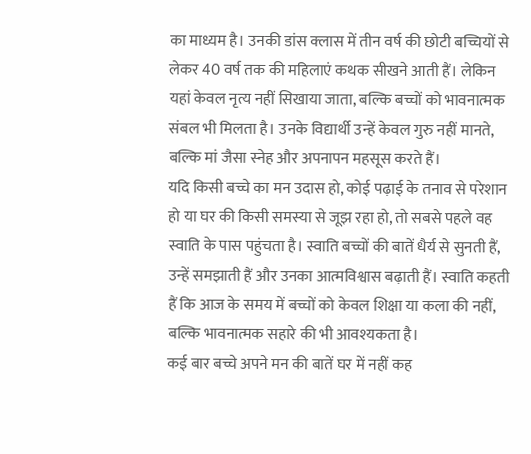का माध्यम है। उनकी डांस क्लास में तीन वर्ष की छोटी बच्चियों से लेकर 40 वर्ष तक की महिलाएं कथक सीखने आती हैं। लेकिन यहां केवल नृत्य नहीं सिखाया जाता, बल्कि बच्चों को भावनात्मक संबल भी मिलता है। उनके विद्यार्थी उन्हें केवल गुरु नहीं मानते, बल्कि मां जैसा स्नेह और अपनापन महसूस करते हैं।
यदि किसी बच्चे का मन उदास हो, कोई पढ़ाई के तनाव से परेशान हो या घर की किसी समस्या से जूझ रहा हो, तो सबसे पहले वह स्वाति के पास पहुंचता है। स्वाति बच्चों की बातें धैर्य से सुनती हैं, उन्हें समझाती हैं और उनका आत्मविश्वास बढ़ाती हैं। स्वाति कहती हैं कि आज के समय में बच्चों को केवल शिक्षा या कला की नहीं, बल्कि भावनात्मक सहारे की भी आवश्यकता है।
कई बार बच्चे अपने मन की बातें घर में नहीं कह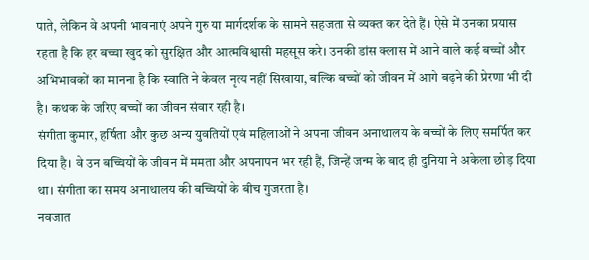पाते, लेकिन वे अपनी भावनाएं अपने गुरु या मार्गदर्शक के सामने सहजता से व्यक्त कर देते हैं। ऐसे में उनका प्रयास रहता है कि हर बच्चा खुद को सुरक्षित और आत्मविश्वासी महसूस करे। उनकी डांस क्लास में आने वाले कई बच्चों और अभिभावकों का मानना है कि स्वाति ने केवल नृत्य नहीं सिखाया, बल्कि बच्चों को जीवन में आगे बढ़ने की प्रेरणा भी दी है। कथक के जरिए बच्चों का जीवन संवार रही है।
संगीता कुमार, हर्षिता और कुछ अन्य युवतियों एवं महिलाओं ने अपना जीवन अनाथालय के बच्चों के लिए समर्पित कर दिया है। वे उन बच्चियों के जीवन में ममता और अपनापन भर रही हैं, जिन्हें जन्म के बाद ही दुनिया ने अकेला छोड़ दिया था। संगीता का समय अनाथालय की बच्चियों के बीच गुजरता है।
नवजात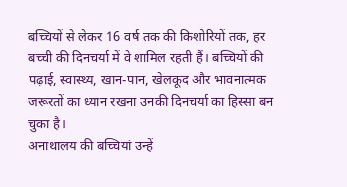बच्चियों से लेकर 16 वर्ष तक की किशोरियों तक, हर बच्ची की दिनचर्या में वे शामिल रहती हैं। बच्चियों की पढ़ाई, स्वास्थ्य, खान-पान, खेलकूद और भावनात्मक जरूरतों का ध्यान रखना उनकी दिनचर्या का हिस्सा बन चुका है।
अनाथालय की बच्चियां उन्हें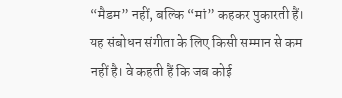“मैडम” नहीं, बल्कि “मां” कहकर पुकारती हैं। यह संबोधन संगीता के लिए किसी सम्मान से कम नहीं है। वे कहती हैं कि जब कोई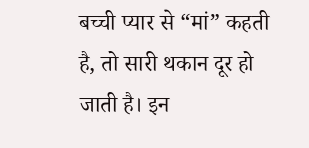बच्ची प्यार से “मां” कहती है, तो सारी थकान दूर हो जाती है। इन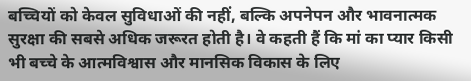बच्चियों को केवल सुविधाओं की नहीं, बल्कि अपनेपन और भावनात्मक सुरक्षा की सबसे अधिक जरूरत होती है। वे कहती हैं कि मां का प्यार किसी भी बच्चे के आत्मविश्वास और मानसिक विकास के लिए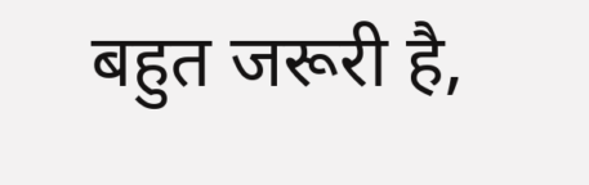बहुत जरूरी है,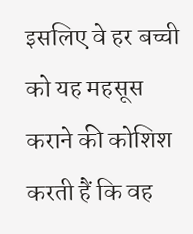इसलिए वे हर बच्ची को यह महसूस कराने की कोशिश करती हैं कि वह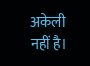अकेली नहीं है।